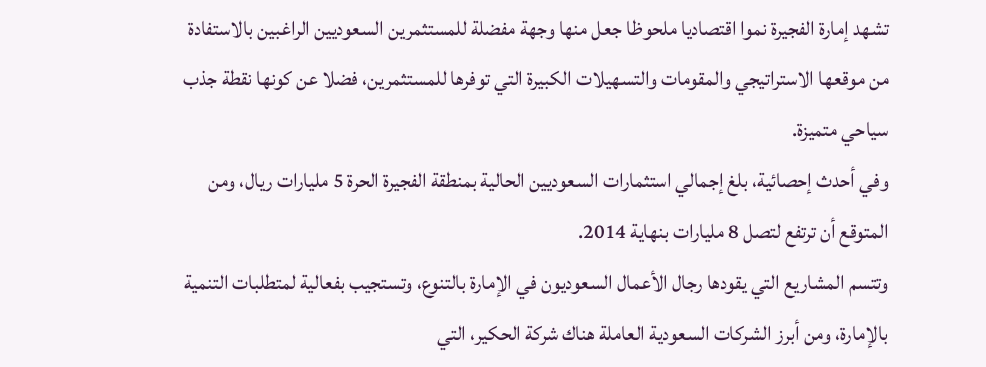تشهد إمارة الفجيرة نموا اقتصاديا ملحوظا جعل منها وجهة مفضلة للمستثمرين السعوديين الراغبين بالاستفادة من موقعها الاستراتيجي والمقومات والتسهيلات الكبيرة التي توفرها للمستثمرين، فضلا عن كونها نقطة جذب سياحي متميزة.
وفي أحدث إحصائية، بلغ إجمالي استثمارات السعوديين الحالية بمنطقة الفجيرة الحرة 5 مليارات ريال، ومن المتوقع أن ترتفع لتصل 8 مليارات بنهاية 2014.
وتتسم المشاريع التي يقودها رجال الأعمال السعوديون في الإمارة بالتنوع، وتستجيب بفعالية لمتطلبات التنمية بالإمارة، ومن أبرز الشركات السعودية العاملة هناك شركة الحكير، التي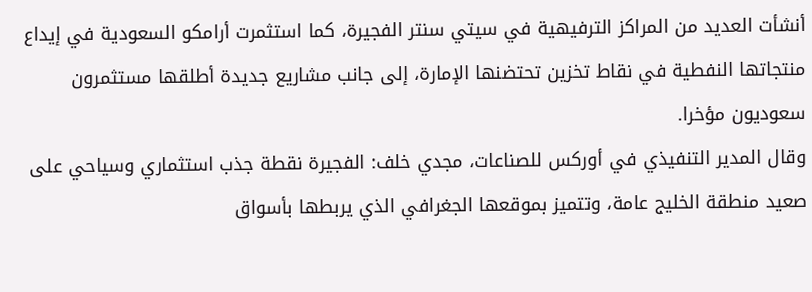أنشأت العديد من المراكز الترفيهية في سيتي سنتر الفجيرة، كما استثمرت أرامكو السعودية في إيداع منتجاتها النفطية في نقاط تخزين تحتضنها الإمارة، إلى جانب مشاريع جديدة أطلقها مستثمرون سعوديون مؤخرا.
وقال المدير التنفيذي في أوركس للصناعات، مجدي خلف: الفجيرة نقطة جذب استثماري وسياحي على صعيد منطقة الخليج عامة، وتتميز بموقعها الجغرافي الذي يربطها بأسواق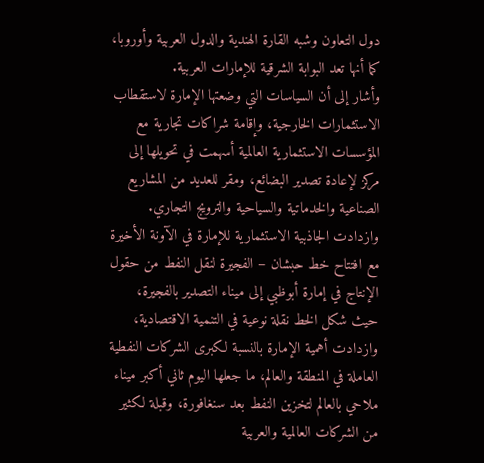دول التعاون وشبه القارة الهندية والدول العربية وأوروبا، كما أنها تعد البوابة الشرقية للإمارات العربية.
وأشار إلى أن السياسات التي وضعتها الإمارة لاستقطاب الاستثمارات الخارجية، وإقامة شراكات تجارية مع المؤسسات الاستثمارية العالمية أسهمت في تحويلها إلى مركز لإعادة تصدير البضائع، ومقر للعديد من المشاريع الصناعية والخدماتية والسياحية والترويج التجاري.
وازدادت الجاذبية الاستثمارية للإمارة في الآونة الأخيرة مع افتتاح خط حبشان – الفجيرة لنقل النفط من حقول الإنتاج في إمارة أبوظبي إلى ميناء التصدير بالفجيرة، حيث شكل الخط نقلة نوعية في التنمية الاقتصادية، وازدادت أهمية الإمارة بالنسبة لكبرى الشركات النفطية العاملة في المنطقة والعالم، ما جعلها اليوم ثاني أكبر ميناء ملاحي بالعالم لتخزين النفط بعد سنغافورة، وقبلة لكثير من الشركات العالمية والعربية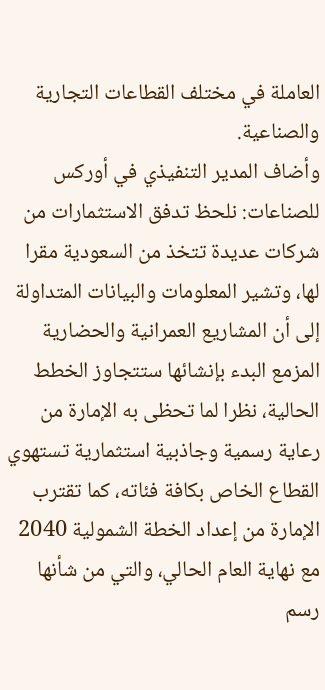العاملة في مختلف القطاعات التجارية والصناعية.
وأضاف المدير التنفيذي في أوركس للصناعات: نلحظ تدفق الاستثمارات من شركات عديدة تتخذ من السعودية مقرا لها، وتشير المعلومات والبيانات المتداولة إلى أن المشاريع العمرانية والحضارية المزمع البدء بإنشائها ستتجاوز الخطط الحالية، نظرا لما تحظى به الإمارة من رعاية رسمية وجاذبية استثمارية تستهوي القطاع الخاص بكافة فئاته، كما تقترب الإمارة من إعداد الخطة الشمولية 2040 مع نهاية العام الحالي، والتي من شأنها رسم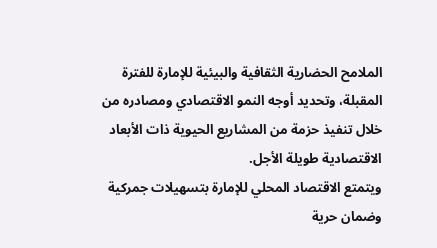الملامح الحضارية الثقافية والبيئية للإمارة للفترة المقبلة، وتحديد أوجه النمو الاقتصادي ومصادره من خلال تنفيذ حزمة من المشاريع الحيوية ذات الأبعاد الاقتصادية طويلة الأجل.
ويتمتع الاقتصاد المحلي للإمارة بتسهيلات جمركية وضمان حرية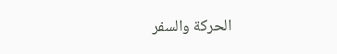الحركة والسفر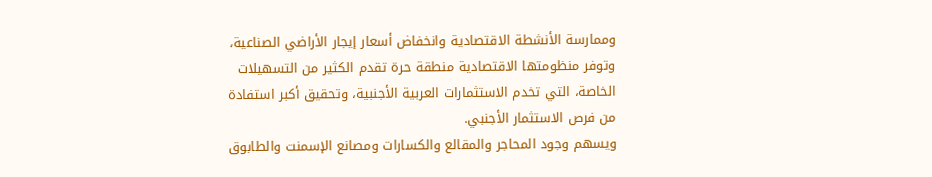وممارسة الأنشطة الاقتصادية وانخفاض أسعار إيجار الأراضي الصناعية، وتوفر منظومتها الاقتصادية منطقة حرة تقدم الكثير من التسهيلات الخاصة، التي تخدم الاستثمارات العربية الأجنبية، وتحقيق أكبر استفادة من فرص الاستثمار الأجنبي.
ويسهم وجود المحاجر والمقالع والكسارات ومصانع الإسمنت والطابوق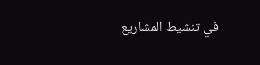في تنشيط المشاريع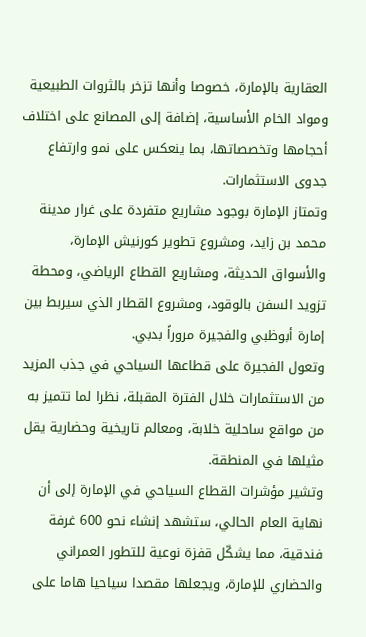العقارية بالإمارة، خصوصا وأنها تزخر بالثروات الطبيعية ومواد الخام الأساسية، إضافة إلى المصانع على اختلاف أحجامها وتخصصاتها، بما ينعكس على نمو وارتفاع جدوى الاستثمارات.
وتمتاز الإمارة بوجود مشاريع متفردة على غرار مدينة محمد بن زايد، ومشروع تطوير كورنيش الإمارة، والأسواق الحديثة، ومشاريع القطاع الرياضي، ومحطة تزويد السفن بالوقود، ومشروع القطار الذي سيربط بين إمارة أبوظبي والفجيرة مروراً بدبي.
وتعول الفجيرة على قطاعها السياحي في جذب المزيد من الاستثمارات خلال الفترة المقبلة، نظرا لما تتميز به من مواقع ساحلية خلابة، ومعالم تاريخية وحضارية يقل مثيلها في المنطقة.
وتشير مؤشرات القطاع السياحي في الإمارة إلى أن نهاية العام الحالي، ستشهد إنشاء نحو 600 غرفة فندقية، مما يشكّل قفزة نوعية للتطور العمراني والحضاري للإمارة، ويجعلها مقصدا سياحيا هاما على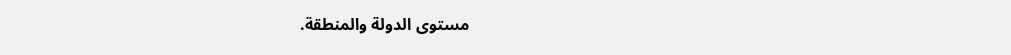مستوى الدولة والمنطقة.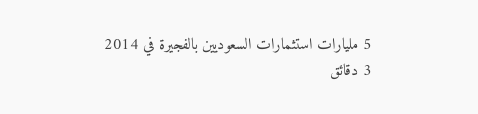5 مليارات استثمارات السعوديين بالفجيرة في 2014
3 دقائق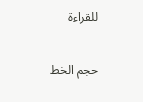للقراءة

حجم الخط